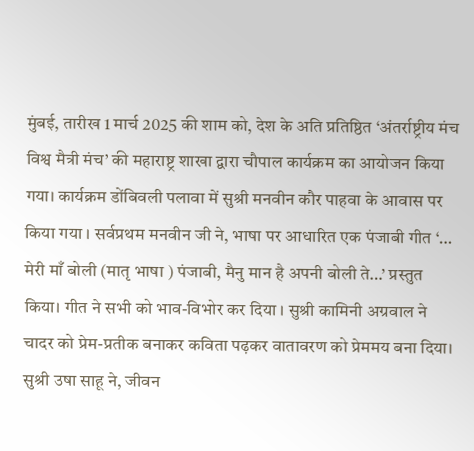मुंबई, तारीख 1 मार्च 2025 की शाम को, देश के अति प्रतिष्ठित ‘अंतर्राष्ट्रीय मंच विश्व मैत्री मंच’ की महाराष्ट्र शाखा द्वारा चौपाल कार्यक्रम का आयोजन किया गया। कार्यक्रम डोंबिवली पलावा में सुश्री मनवीन कौर पाहवा के आवास पर किया गया । सर्वप्रथम मनवीन जी ने, भाषा पर आधारित एक पंजाबी गीत ‘… मेरी माँ बोली (मातृ भाषा ) पंजाबी, मैनु मान है अपनी बोली ते…’ प्रस्तुत किया। गीत ने सभी को भाव-विभोर कर दिया । सुश्री कामिनी अग्रवाल ने चादर को प्रेम-प्रतीक बनाकर कविता पढ़कर वातावरण को प्रेममय बना दिया। सुश्री उषा साहू ने, जीवन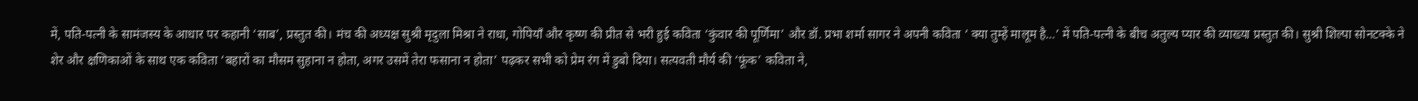में, पति-पत्नी के सामंजस्य के आधार पर कहानी ‘साब’, प्रस्तुत की। मंच की अध्यक्ष सुश्री मृदुला मिश्रा ने राधा, गोपियाँ और कृष्ण की प्रीत से भरी हुई कविता ‘कुंवार की पूर्णिमा’ और डॉ. प्रभा शर्मा सागर ने अपनी कविता ‘ क्या तुम्हें मालूम है…’ में पति-पत्नी के बीच अतुल्य प्यार की व्याख्या प्रस्तुत की। सुश्री शिल्पा सोनटक्के ने शेर और क्षणिकाओं के साथ एक कविता ‘बहारों का मौसम सुहाना न होता, अगर उसमें तेरा फसाना न होता’ पढ़कर सभी को प्रेम रंग में डुबो दिया। सत्यवती मौर्य की ‘फूंक’ कविता ने,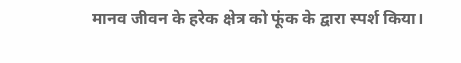मानव जीवन के हरेक क्षेत्र को फूंक के द्वारा स्पर्श किया।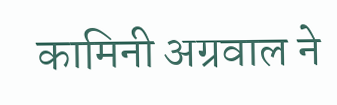कामिनी अग्रवाल ने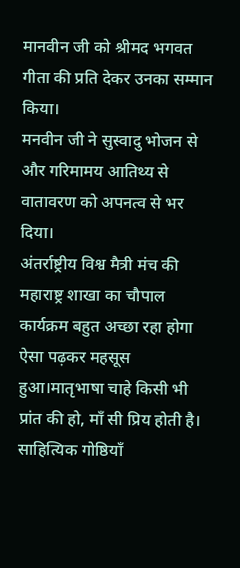मानवीन जी को श्रीमद भगवत गीता की प्रति देकर उनका सम्मान किया।
मनवीन जी ने सुस्वादु भोजन से और गरिमामय आतिथ्य से वातावरण को अपनत्व से भर दिया।
अंतर्राष्ट्रीय विश्व मैत्री मंच की महाराष्ट्र शाखा का चौपाल
कार्यक्रम बहुत अच्छा रहा होगा ऐसा पढ़कर महसूस हुआ।मातृभाषा चाहे किसी भी प्रांत की हो, माँ सी प्रिय होती है। साहित्यिक गोष्ठियाँ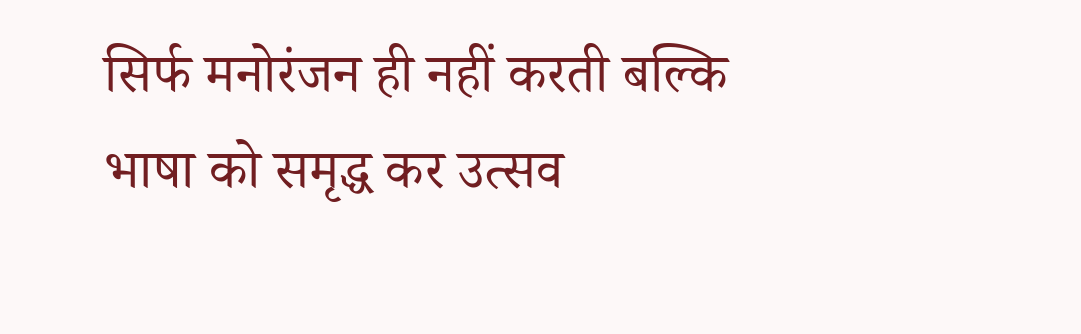सिर्फ मनोरंजन ही नहीं करती बल्कि भाषा को समृद्ध कर उत्सव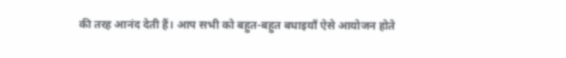की तरह आनंद देती हैं। आप सभी को बहुत-बहुत बधाइयाँ ऐसे आयोजन होते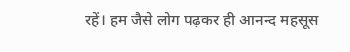रहें। हम जैसे लोग पढ़कर ही आनन्द महसूस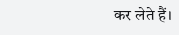कर लेते हैं।